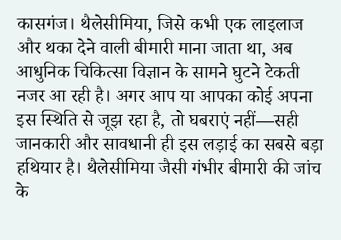कासगंज। थैलेसीमिया, जिसे कभी एक लाइलाज और थका देने वाली बीमारी माना जाता था, अब आधुनिक चिकित्सा विज्ञान के सामने घुटने टेकती नजर आ रही है। अगर आप या आपका कोई अपना इस स्थिति से जूझ रहा है, तो घबराएं नहीं—सही जानकारी और सावधानी ही इस लड़ाई का सबसे बड़ा हथियार है। थैलेसीमिया जैसी गंभीर बीमारी की जांच के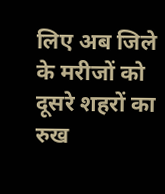लिए अब जिले के मरीजों को दूसरे शहरों का रुख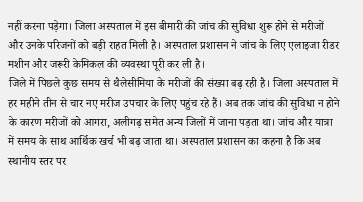नहीं करना पड़ेगा। जिला अस्पताल में इस बीमारी की जांच की सुविधा शुरू होने से मरीजों और उनके परिजनों को बड़ी राहत मिली है। अस्पताल प्रशासन ने जांच के लिए एलाइजा रीडर मशीन और जरूरी केमिकल की व्यवस्था पूरी कर ली है।
जिले में पिछले कुछ समय से थैलेसीमिया के मरीजों की संख्या बढ़ रही है। जिला अस्पताल में हर महीने तीन से चार नए मरीज उपचार के लिए पहुंच रहे हैं। अब तक जांच की सुविधा न होने के कारण मरीजों को आगरा, अलीगढ़ समेत अन्य जिलों में जाना पड़ता था। जांच और यात्रा में समय के साथ आर्थिक खर्च भी बढ़ जाता था। अस्पताल प्रशासन का कहना है कि अब स्थानीय स्तर पर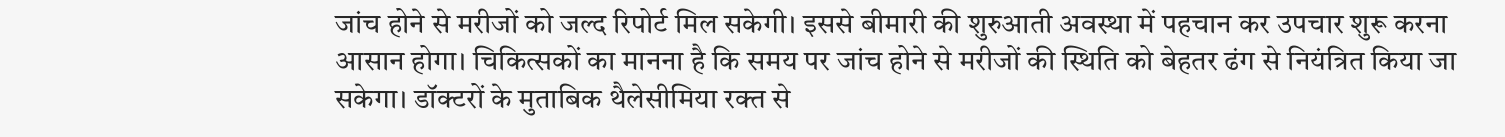जांच होने से मरीजों को जल्द रिपोर्ट मिल सकेगी। इससे बीमारी की शुरुआती अवस्था में पहचान कर उपचार शुरू करना आसान होगा। चिकित्सकों का मानना है कि समय पर जांच होने से मरीजों की स्थिति को बेहतर ढंग से नियंत्रित किया जा सकेगा। डॉक्टरों के मुताबिक थैलेसीमिया रक्त से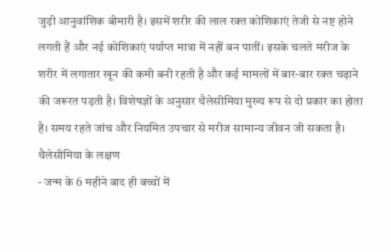जुड़ी आनुवांशिक बीमारी है। इसमें शरीर की लाल रक्त कोशिकाएं तेजी से नष्ट होने लगती हैं और नई कोशिकाएं पर्याप्त मात्रा में नहीं बन पातीं। इसके चलते मरीज के शरीर में लगातार खून की कमी बनी रहती है और कई मामलों में बार-बार रक्त चढ़ाने की जरूरत पड़ती है। विशेषज्ञों के अनुसार थैलेसीमिया मुख्य रूप से दो प्रकार का होता है। समय रहते जांच और नियमित उपचार से मरीज सामान्य जीवन जी सकता है।
थैलेसीमिया के लक्षण
- जन्म के 6 महीने बाद ही बच्चों में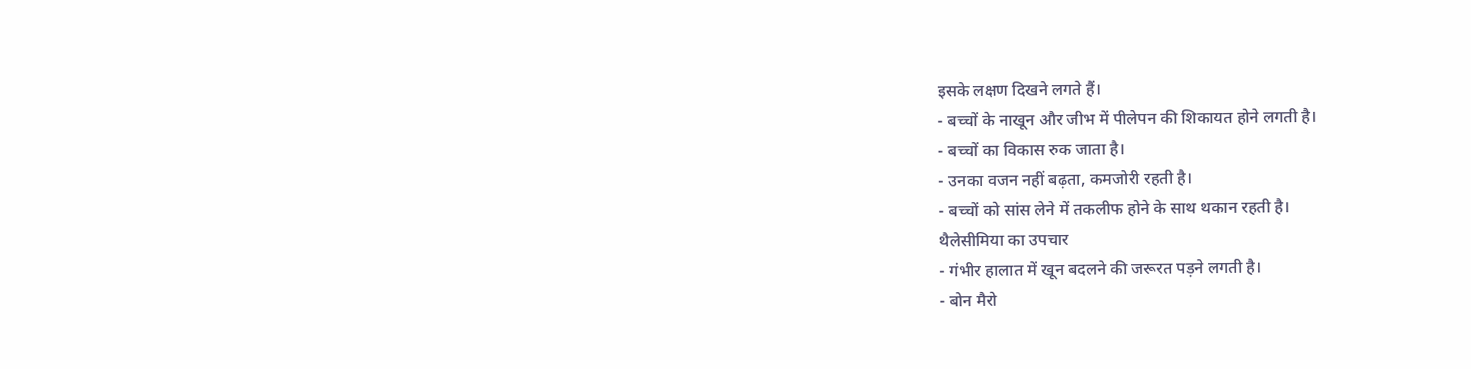इसके लक्षण दिखने लगते हैं।
- बच्चों के नाखून और जीभ में पीलेपन की शिकायत होने लगती है।
- बच्चों का विकास रुक जाता है।
- उनका वजन नहीं बढ़ता, कमजोरी रहती है।
- बच्चों को सांस लेने में तकलीफ होने के साथ थकान रहती है।
थैलेसीमिया का उपचार
- गंभीर हालात में खून बदलने की जरूरत पड़ने लगती है।
- बोन मैरो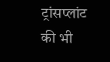ट्रांसप्लांट की भी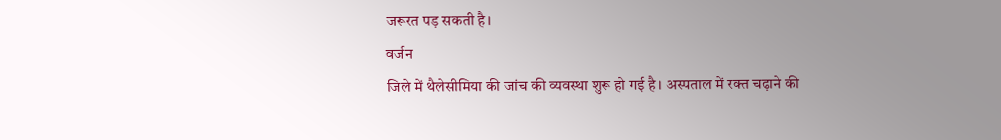जरूरत पड़ सकती है।
वर्जन
जिले में थैलेसीमिया की जांच की व्यवस्था शुरू हो गई है। अस्पताल में रक्त चढ़ाने की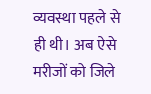व्यवस्था पहले से ही थी। अब ऐसे मरीजों को जिले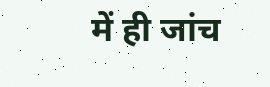में ही जांच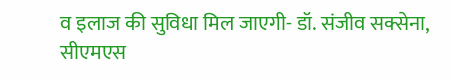व इलाज की सुविधा मिल जाएगी- डॉ. संजीव सक्सेना, सीएमएस